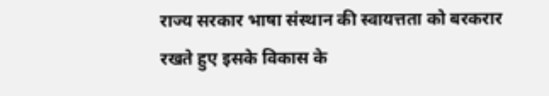राज्य सरकार भाषा संस्थान की स्वायत्तता को बरकरार रखते हुए इसके विकास के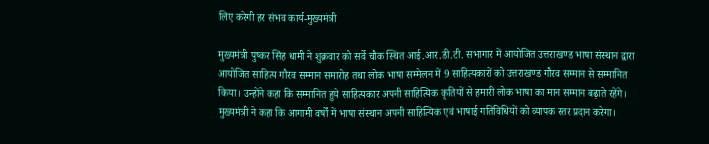लिए करेगी हर संभव कार्य-मुख्यमंत्री

मुख्यमंत्री पुष्कर सिंह धामी ने शुक्रवार को सर्वे चौक स्थित आई.आर.डी.टी. सभागार में आयोजित उत्तराखण्ड भाषा संस्थान द्वारा आयोजित साहित्य गौरव सम्मान समारोह तथा लोक भाषा सम्मेलन में 9 साहित्यकारों को उत्तराखण्ड गौरव सम्मान से सम्मानित किया। उन्होंने कहा कि सम्मानित हुये साहित्यकार अपनी साहित्यिक कृतियों से हमारी लोक भाषा का मान सम्मान बढ़ाते रहेंगे। मुख्यमंत्री ने कहा कि आगामी वर्षों में भाषा संस्थान अपनी साहित्यिक एवं भाषाई गतिविधियों को व्यापक स्तर प्रदान करेगा।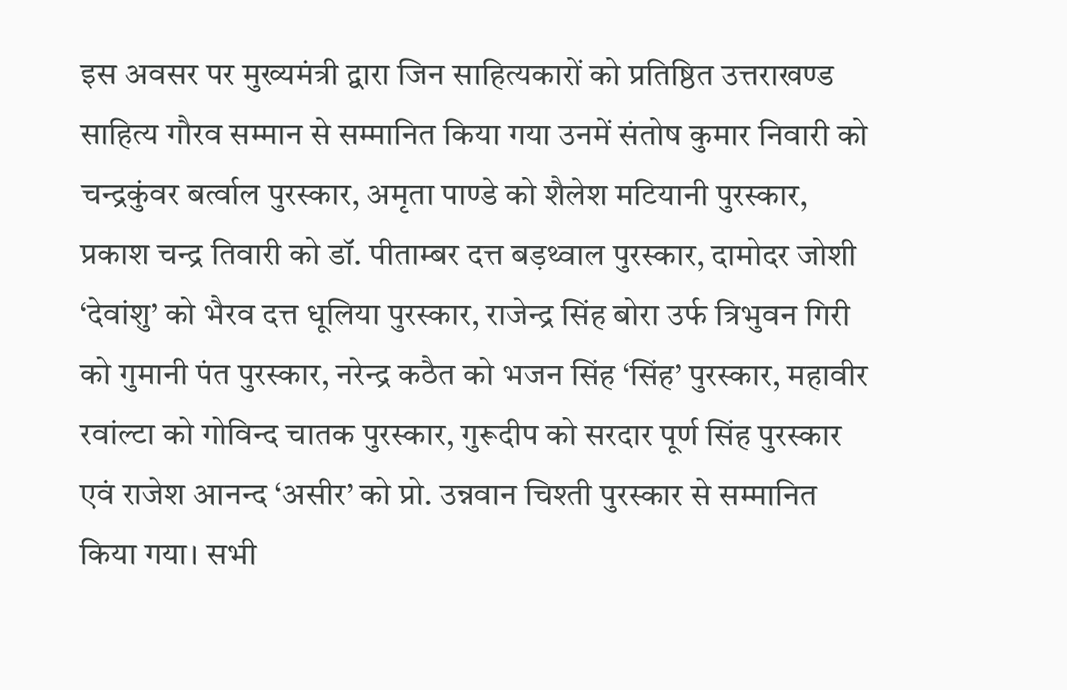इस अवसर पर मुख्यमंत्री द्वारा जिन साहित्यकारों को प्रतिष्ठित उत्तराखण्ड साहित्य गौरव सम्मान से सम्मानित किया गया उनमें संतोष कुमार निवारी को चन्द्रकुंवर बर्त्वाल पुरस्कार, अमृता पाण्डे को शैलेश मटियानी पुरस्कार, प्रकाश चन्द्र तिवारी को डॉ. पीताम्बर दत्त बड़थ्वाल पुरस्कार, दामोदर जोशी ‘देवांशु’ को भैरव दत्त धूलिया पुरस्कार, राजेन्द्र सिंह बोरा उर्फ त्रिभुवन गिरी को गुमानी पंत पुरस्कार, नरेन्द्र कठैत को भजन सिंह ‘सिंह’ पुरस्कार, महावीर रवांल्टा को गोविन्द चातक पुरस्कार, गुरूदीप को सरदार पूर्ण सिंह पुरस्कार एवं राजेश आनन्द ‘असीर’ को प्रो. उन्नवान चिश्ती पुरस्कार से सम्मानित किया गया। सभी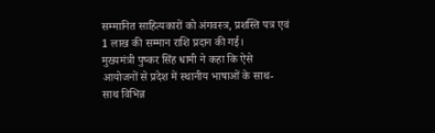सम्मानित साहित्यकारों को अंगवस्त्र, प्रशस्ति पत्र एवं 1 लाख की सम्मान राशि प्रदान की गई।
मुख्यमंत्री पुष्कर सिंह धामी ने कहा कि ऐसे आयोजनों से प्रदेश में स्थानीय भाषाओं के साथ-साथ विभिन्न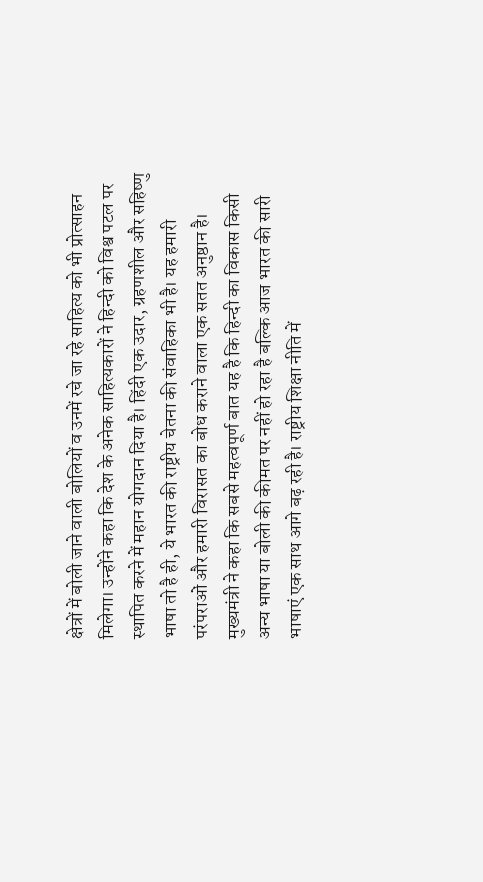क्षेत्रों में बोली जाने वाली बोलियों व उनमें रचे जा रहे साहित्य को भी प्रोत्साहन मिलेगा। उन्होंने कहा कि देश के अनेक साहित्यकारों ने हिन्दी को विश्व पटल पर स्थापित करने में महान योगदान दिया है। हिंदी एक उदार, ग्रहणशील और सहिष्णु भाषा तो है ही, ये भारत की राष्ट्रीय चेतना की संवाहिका भी है। यह हमारी परंपराओं और हमारी विरासत का बोध कराने वाला एक सतत अनुष्ठान है।
मुख्यमंत्री ने कहा कि सबसे महत्वपूर्ण बात यह है कि हिन्दी का विकास किसी अन्य भाषा या बोली की कीमत पर नहीं हो रहा है बल्कि आज भारत की सारी भाषाएं एक साथ आगे बढ़ रही है। राष्ट्रीय शिक्षा नीति में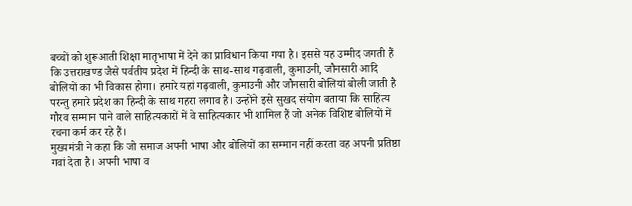बच्चों को शुरूआती शिक्षा मातृभाषा में देने का प्राविधान किया गया है। इससे यह उम्मीद जगती हैं कि उत्तराखण्ड जैसे पर्वतीय प्रदेश में हिन्दी के साथ-साथ गढ़वाली, कुमाउनी, जौनसारी आदि बोलियों का भी विकास होगा। हमारे यहां गढ़वाली, कुमाउनी और जौनसारी बोलियां बोली जाती है परन्तु हमारे प्रदेश का हिन्दी के साथ गहरा लगाव है। उन्होंने इसे सुखद संयोग बताया कि साहित्य गौरव सम्मान पाने वाले साहित्यकारों में वे साहित्यकार भी शामिल हैं जो अनेक विशिष्ट बोलियों में रचना कर्म कर रहे हैं।
मुख्यमंत्री ने कहा कि जो समाज अपनी भाषा और बोलियों का सम्मान नहीं करता वह अपनी प्रतिष्ठा गवां देता है। अपनी भाषा व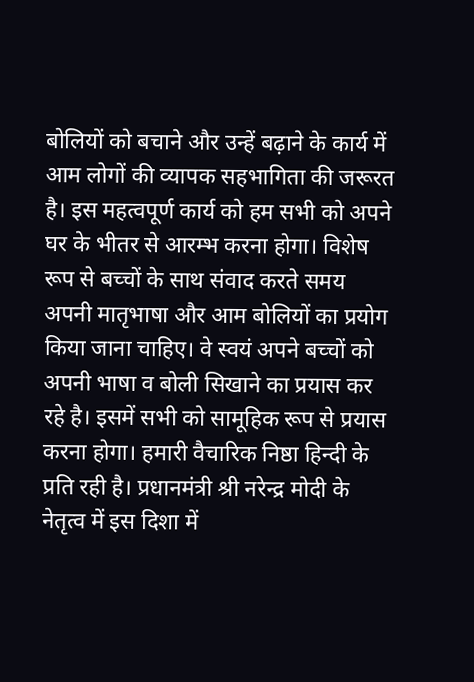बोलियों को बचाने और उन्हें बढ़ाने के कार्य में आम लोगों की व्यापक सहभागिता की जरूरत है। इस महत्वपूर्ण कार्य को हम सभी को अपने घर के भीतर से आरम्भ करना होगा। विशेष रूप से बच्चों के साथ संवाद करते समय अपनी मातृभाषा और आम बोलियों का प्रयोग किया जाना चाहिए। वे स्वयं अपने बच्चों को अपनी भाषा व बोली सिखाने का प्रयास कर रहे है। इसमें सभी को सामूहिक रूप से प्रयास करना होगा। हमारी वैचारिक निष्ठा हिन्दी के प्रति रही है। प्रधानमंत्री श्री नरेन्द्र मोदी के नेतृत्व में इस दिशा में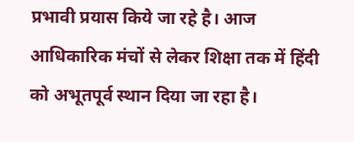प्रभावी प्रयास किये जा रहे है। आज आधिकारिक मंचों से लेकर शिक्षा तक में हिंदी को अभूतपूर्व स्थान दिया जा रहा है।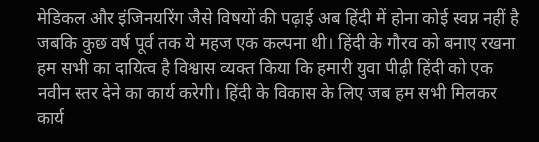मेडिकल और इंजिनयरिंग जैसे विषयों की पढ़ाई अब हिंदी में होना कोई स्वप्न नहीं है जबकि कुछ वर्ष पूर्व तक ये महज एक कल्पना थी। हिंदी के गौरव को बनाए रखना हम सभी का दायित्व है विश्वास व्यक्त किया कि हमारी युवा पीढ़ी हिंदी को एक नवीन स्तर देने का कार्य करेगी। हिंदी के विकास के लिए जब हम सभी मिलकर कार्य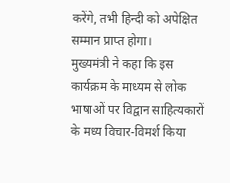करेंगे, तभी हिन्दी को अपेक्षित सम्मान प्राप्त होगा।
मुख्यमंत्री ने कहा कि इस कार्यक्रम के माध्यम से लोक भाषाओं पर विद्वान साहित्यकारों के मध्य विचार-विमर्श किया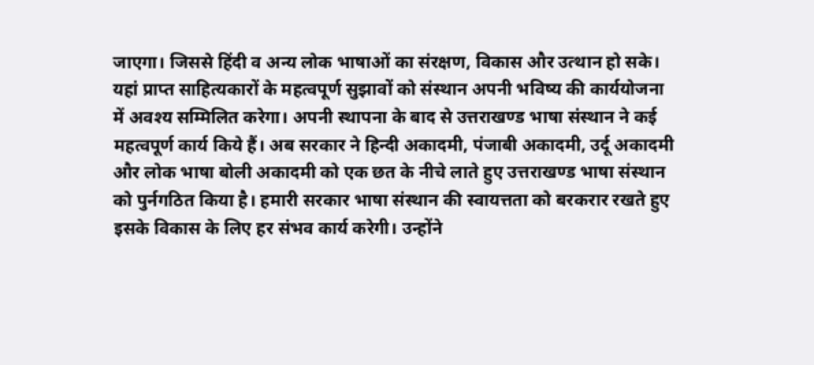जाएगा। जिससे हिंदी व अन्य लोक भाषाओं का संरक्षण, विकास और उत्थान हो सके। यहां प्राप्त साहित्यकारों के महत्वपूर्ण सुझावों को संस्थान अपनी भविष्य की कार्ययोजना में अवश्य सम्मिलित करेगा। अपनी स्थापना के बाद से उत्तराखण्ड भाषा संस्थान ने कई महत्वपूर्ण कार्य किये हैं। अब सरकार ने हिन्दी अकादमी, पंजाबी अकादमी, उर्दू अकादमी और लोक भाषा बोली अकादमी को एक छत के नीचे लाते हुए उत्तराखण्ड भाषा संस्थान को पुर्नगठित किया है। हमारी सरकार भाषा संस्थान की स्वायत्तता को बरकरार रखते हुए इसके विकास के लिए हर संभव कार्य करेगी। उन्होंने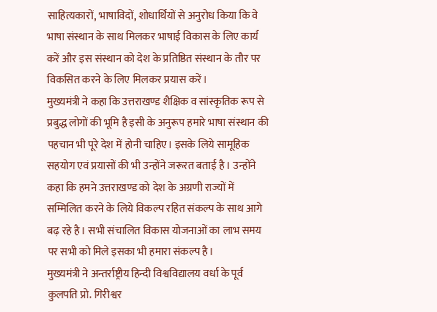साहित्यकारों, भाषाविदों, शोधार्थियों से अनुरोध किया कि वे भाषा संस्थान के साथ मिलकर भाषाई विकास के लिए कार्य करें और इस संस्थान को देश के प्रतिष्ठित संस्थान के तौर पर विकसित करने के लिए मिलकर प्रयास करें।
मुख्यमंत्री ने कहा कि उत्तराखण्ड शैक्षिक व सांस्कृतिक रूप से प्रबुद्ध लोगों की भूमि है इसी के अनुरूप हमारे भाषा संस्थान की पहचान भी पूरे देश में होनी चाहिए। इसके लिये सामूहिक सहयोग एवं प्रयासों की भी उन्होंने जरूरत बताई है। उन्होंने कहा कि हमने उत्तराखण्ड को देश के अग्रणी राज्यों में सम्मिलित करने के लिये विकल्प रहित संकल्प के साथ आगे बढ़ रहे है। सभी संचालित विकास योजनाओं का लाभ समय पर सभी को मिले इसका भी हमारा संकल्प है।
मुख्यमंत्री ने अन्तर्राष्ट्रीय हिन्दी विश्वविद्यालय वर्धा के पूर्व कुलपति प्रो. गिरीश्वर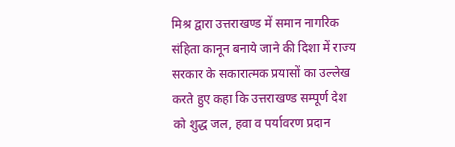मिश्र द्वारा उत्तराखण्ड में समान नागरिक संहिता कानून बनाये जाने की दिशा में राज्य सरकार के सकारात्मक प्रयासों का उल्लेख करते हुए कहा कि उत्तराखण्ड सम्पूर्ण देश को शुद्ध जल, हवा व पर्यावरण प्रदान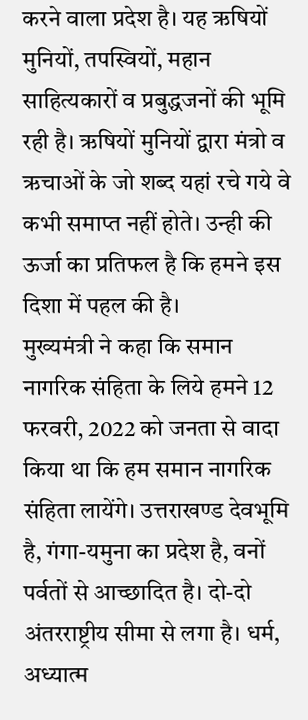करने वाला प्रदेश है। यह ऋषियों मुनियों, तपस्वियों, महान साहित्यकारों व प्रबुद्धजनों की भूमि रही है। ऋषियों मुनियों द्वारा मंत्रो व ऋचाओं के जो शब्द यहां रचे गये वे कभी समाप्त नहीं होते। उन्ही की ऊर्जा का प्रतिफल है कि हमने इस दिशा में पहल की है।
मुख्यमंत्री ने कहा कि समान नागरिक संहिता के लिये हमने 12 फरवरी, 2022 को जनता से वादा किया था कि हम समान नागरिक संहिता लायेंगे। उत्तराखण्ड देवभूमि है, गंगा-यमुना का प्रदेश है, वनों पर्वतों से आच्छादित है। दो-दो अंतरराष्ट्रीय सीमा से लगा है। धर्म, अध्यात्म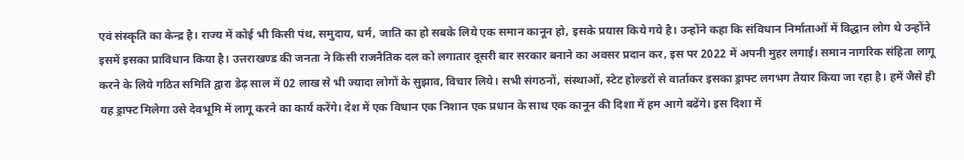एवं संस्कृति का केन्द्र है। राज्य में कोई भी किसी पंथ, समुदाय, धर्म, जाति का हो सबके लिये एक समान कानून हो, इसके प्रयास किये गये है। उन्होंने कहा कि संविधान निर्माताओं में विद्धान लोग थे उन्होंने इसमें इसका प्राविधान किया है। उत्तराखण्ड की जनता ने किसी राजनैतिक दल को लगातार दूसरी बार सरकार बनाने का अवसर प्रदान कर, इस पर 2022 में अपनी मुहर लगाई। समान नागरिक संहिता लागू करने के लिये गठित समिति द्वारा डेढ़ साल में 02 लाख से भी ज्यादा लोगों के सुझाव, विचार लिये। सभी संगठनों, संस्थाओं, स्टेट होल्डरों से वार्ताकर इसका ड्राफ्ट लगभग तैयार किया जा रहा है। हमें जैसे ही यह ड्राफ्ट मिलेगा उसे देवभूमि में लागू करने का कार्य करेंगे। देश में एक विधान एक निशान एक प्रधान के साथ एक कानून की दिशा में हम आगे बढेंगे। इस दिशा में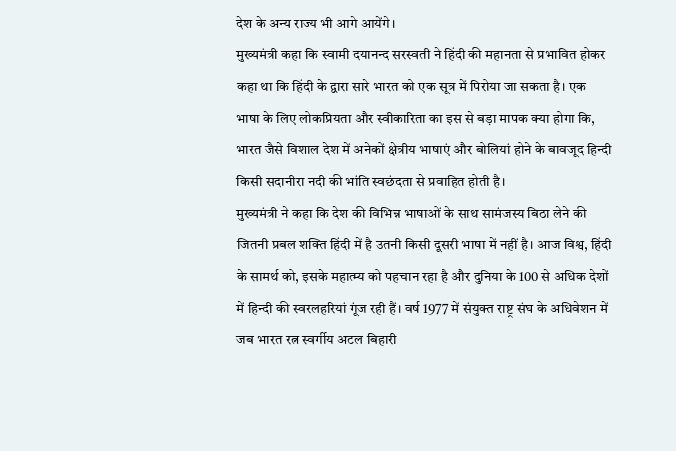देश के अन्य राज्य भी आगे आयेंगे।
मुख्यमंत्री कहा कि स्वामी दयानन्द सरस्वती ने हिंदी की महानता से प्रभावित होकर कहा था कि हिंदी के द्वारा सारे भारत को एक सूत्र में पिरोया जा सकता है। एक भाषा के लिए लोकप्रियता और स्वीकारिता का इस से बड़ा मापक क्या होगा कि, भारत जैसे विशाल देश में अनेकों क्षेत्रीय भाषाएं और बोलियां होने के बावजूद हिन्दी किसी सदानीरा नदी की भांति स्वछंदता से प्रवाहित होती है।
मुख्यमंत्री ने कहा कि देश की विभिन्न भाषाओं के साथ सामंजस्य बिठा लेने की जितनी प्रबल शक्ति हिंदी में है उतनी किसी दूसरी भाषा में नहीं है। आज विश्व, हिंदी के सामर्थ को, इसके महात्म्य को पहचान रहा है और दुनिया के 100 से अधिक देशों में हिन्दी की स्वरलहरियां गूंज रही हैं। वर्ष 1977 में संयुक्त राष्ट्र संघ के अधिवेशन में जब भारत रत्न स्वर्गीय अटल बिहारी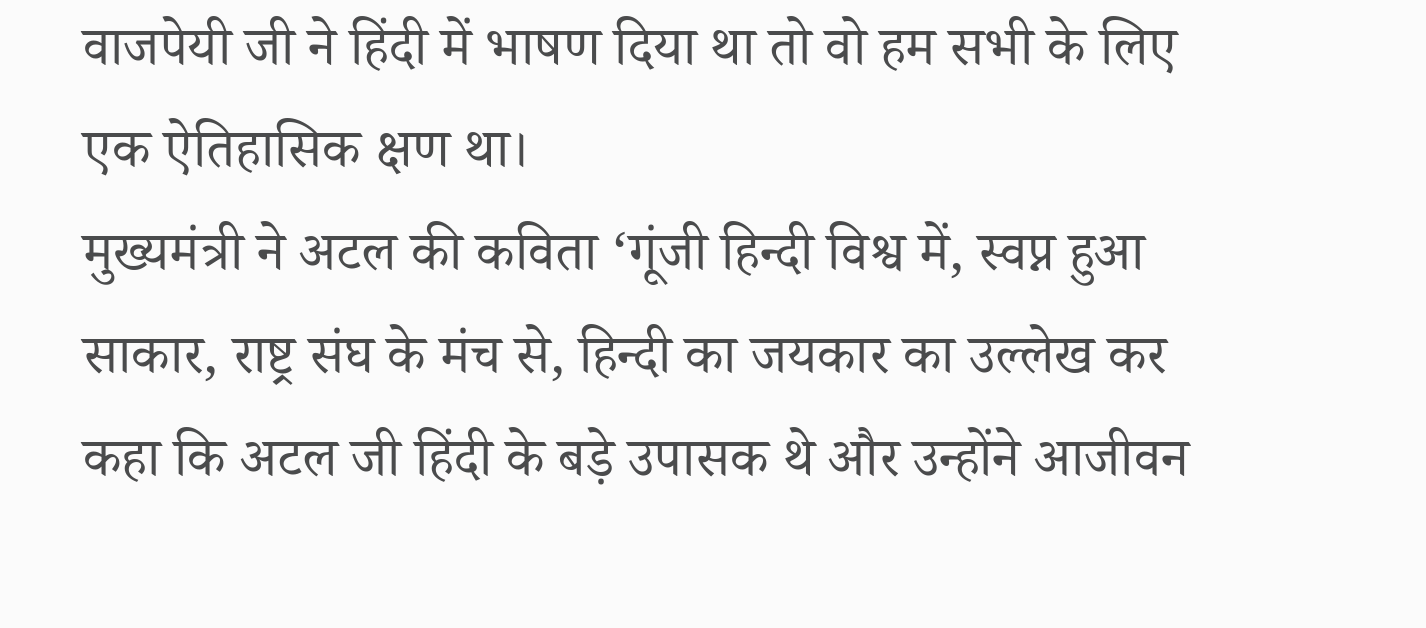वाजपेयी जी ने हिंदी में भाषण दिया था तो वो हम सभी के लिए एक ऐतिहासिक क्षण था।
मुख्यमंत्री ने अटल की कविता ‘गूंजी हिन्दी विश्व में, स्वप्न हुआ साकार, राष्ट्र संघ के मंच से, हिन्दी का जयकार का उल्लेख कर कहा कि अटल जी हिंदी के बड़े उपासक थे और उन्होंने आजीवन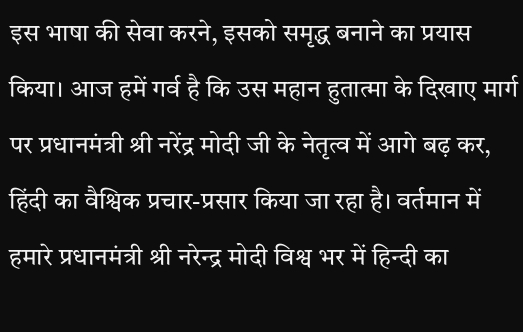इस भाषा की सेवा करने, इसको समृद्ध बनाने का प्रयास किया। आज हमें गर्व है कि उस महान हुतात्मा के दिखाए मार्ग पर प्रधानमंत्री श्री नरेंद्र मोदी जी के नेतृत्व में आगे बढ़ कर, हिंदी का वैश्विक प्रचार-प्रसार किया जा रहा है। वर्तमान में हमारे प्रधानमंत्री श्री नरेन्द्र मोदी विश्व भर में हिन्दी का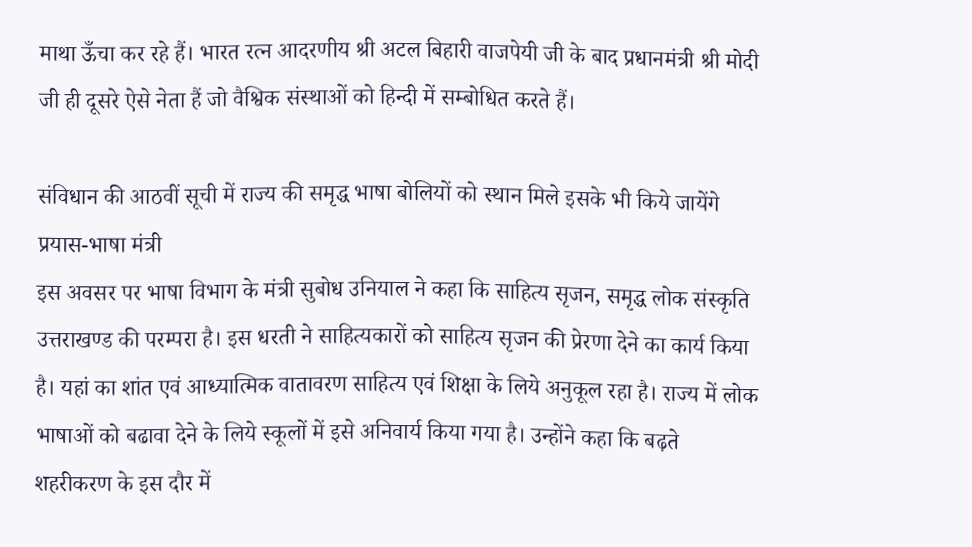माथा ऊँचा कर रहे हैं। भारत रत्न आदरणीय श्री अटल बिहारी वाजपेयी जी के बाद प्रधानमंत्री श्री मोदी जी ही दूसरे ऐसे नेता हैं जो वैश्विक संस्थाओं को हिन्दी में सम्बोधित करते हैं।

संविधान की आठवीं सूची में राज्य की समृद्ध भाषा बोलियों को स्थान मिले इसके भी किये जायेंगे प्रयास-भाषा मंत्री
इस अवसर पर भाषा विभाग के मंत्री सुबोध उनियाल ने कहा कि साहित्य सृजन, समृद्ध लोक संस्कृति उत्तराखण्ड की परम्परा है। इस धरती ने साहित्यकारों को साहित्य सृजन की प्रेरणा देने का कार्य किया है। यहां का शांत एवं आध्यात्मिक वातावरण साहित्य एवं शिक्षा के लिये अनुकूल रहा है। राज्य में लोक भाषाओं को बढावा देने के लिये स्कूलों में इसे अनिवार्य किया गया है। उन्होंने कहा कि बढ़ते शहरीकरण के इस दौर में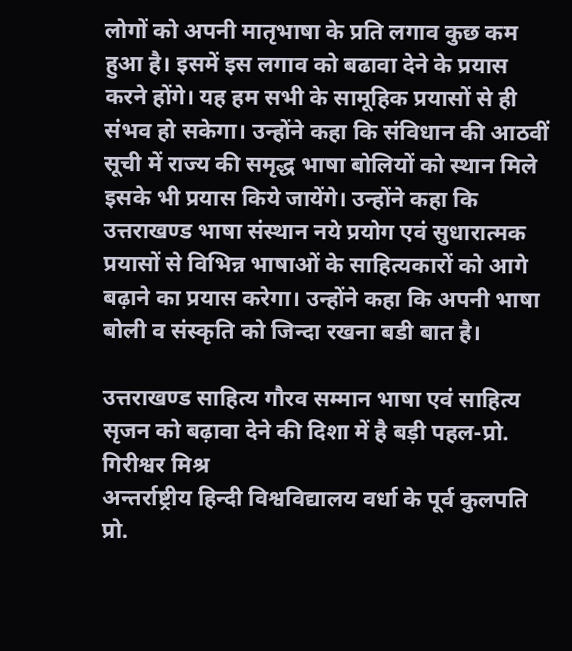लोगों को अपनी मातृभाषा के प्रति लगाव कुछ कम हुआ है। इसमें इस लगाव को बढावा देने के प्रयास करने होंगे। यह हम सभी के सामूहिक प्रयासों से ही संभव हो सकेगा। उन्होंने कहा कि संविधान की आठवीं सूची में राज्य की समृद्ध भाषा बोलियों को स्थान मिले इसके भी प्रयास किये जायेंगे। उन्होंने कहा कि उत्तराखण्ड भाषा संस्थान नये प्रयोग एवं सुधारात्मक प्रयासों से विभिन्न भाषाओं के साहित्यकारों को आगे बढ़ाने का प्रयास करेगा। उन्होंने कहा कि अपनी भाषा बोली व संस्कृति को जिन्दा रखना बडी बात है।

उत्तराखण्ड साहित्य गौरव सम्मान भाषा एवं साहित्य सृजन को बढ़ावा देने की दिशा में है बड़ी पहल-प्रो. गिरीश्वर मिश्र
अन्तर्राष्ट्रीय हिन्दी विश्वविद्यालय वर्धा के पूर्व कुलपति प्रो.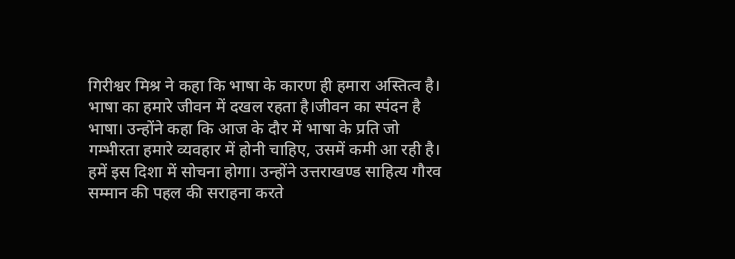गिरीश्वर मिश्र ने कहा कि भाषा के कारण ही हमारा अस्तित्व है। भाषा का हमारे जीवन में दखल रहता है।जीवन का स्पंदन है भाषा। उन्होंने कहा कि आज के दौर में भाषा के प्रति जो गम्भीरता हमारे व्यवहार में होनी चाहिए, उसमें कमी आ रही है। हमें इस दिशा में सोचना होगा। उन्होंने उत्तराखण्ड साहित्य गौरव सम्मान की पहल की सराहना करते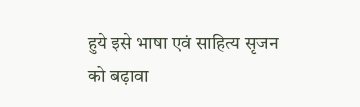हुये इसे भाषा एवं साहित्य सृजन को बढ़ावा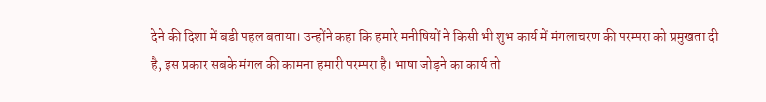देने की दिशा में बडी पहल बताया। उन्होंने कहा कि हमारे मनीषियों ने किसी भी शुभ कार्य में मंगलाचरण की परम्परा को प्रमुखता दी है, इस प्रकार सबके मंगल की कामना हमारी परम्परा है। भाषा जोड़ने का कार्य तो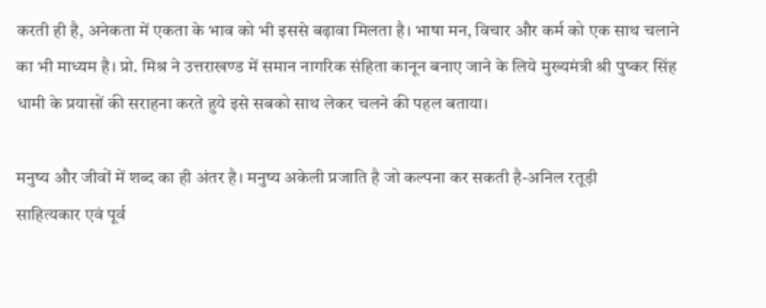करती ही है, अनेकता में एकता के भाव को भी इससे बढ़ावा मिलता है। भाषा मन, विचार और कर्म को एक साथ चलाने का भी माध्यम है। प्रो. मिश्र ने उत्तराखण्ड में समान नागरिक संहिता कानून बनाए जाने के लिये मुख्यमंत्री श्री पुष्कर सिंह धामी के प्रयासों की सराहना करते हुये इसे सबको साथ लेकर चलने की पहल बताया।

मनुष्य और जीवों में शब्द का ही अंतर है। मनुष्य अकेली प्रजाति है जो कल्पना कर सकती है-अनिल रतूड़ी
साहित्यकार एवं पूर्व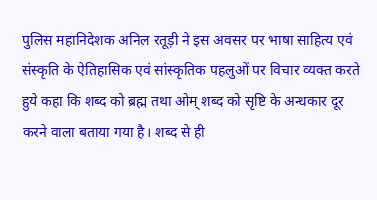पुलिस महानिदेशक अनिल रतूड़ी ने इस अवसर पर भाषा साहित्य एवं संस्कृति के ऐतिहासिक एवं सांस्कृतिक पहलुओं पर विचार व्यक्त करते हुये कहा कि शब्द को ब्रह्म तथा ओम् शब्द को सृष्टि के अन्धकार दूर करने वाला बताया गया है। शब्द से ही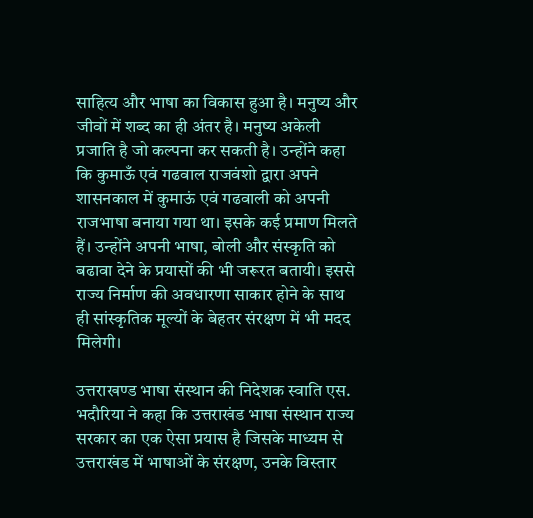साहित्य और भाषा का विकास हुआ है। मनुष्य और जीवों में शब्द का ही अंतर है। मनुष्य अकेली प्रजाति है जो कल्पना कर सकती है। उन्होंने कहा कि कुमाऊँ एवं गढवाल राजवंशो द्वारा अपने शासनकाल में कुमाऊं एवं गढवाली को अपनी राजभाषा बनाया गया था। इसके कई प्रमाण मिलते हैं। उन्होंने अपनी भाषा, बोली और संस्कृति को बढावा देने के प्रयासों की भी जरूरत बतायी। इससे राज्य निर्माण की अवधारणा साकार होने के साथ ही सांस्कृतिक मूल्यों के बेहतर संरक्षण में भी मदद मिलेगी।

उत्तराखण्ड भाषा संस्थान की निदेशक स्वाति एस. भदौरिया ने कहा कि उत्तराखंड भाषा संस्थान राज्य सरकार का एक ऐसा प्रयास है जिसके माध्यम से उत्तराखंड में भाषाओं के संरक्षण, उनके विस्तार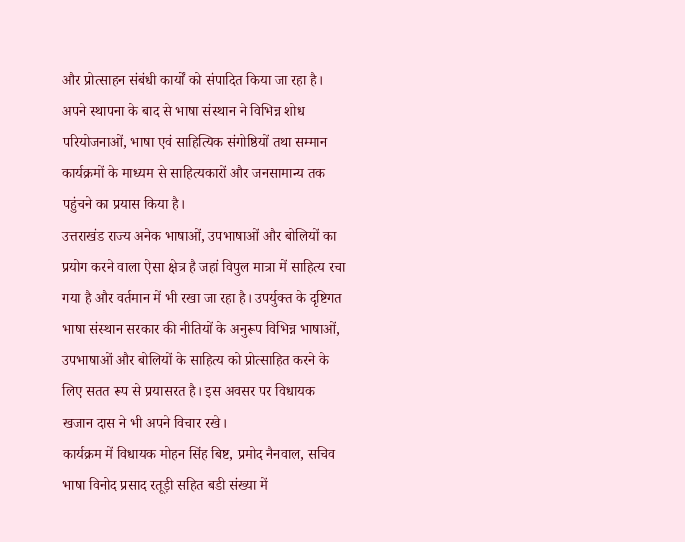और प्रोत्साहन संबंधी कार्यों को संपादित किया जा रहा है। अपने स्थापना के बाद से भाषा संस्थान ने विभिन्न शोध परियोजनाओं, भाषा एवं साहित्यिक संगोष्ठियों तथा सम्मान कार्यक्रमों के माध्यम से साहित्यकारों और जनसामान्य तक पहुंचने का प्रयास किया है।
उत्तराखंड राज्य अनेक भाषाओं, उपभाषाओं और बोलियों का प्रयोग करने वाला ऐसा क्षेत्र है जहां विपुल मात्रा में साहित्य रचा गया है और वर्तमान में भी रखा जा रहा है। उपर्युक्त के दृष्टिगत भाषा संस्थान सरकार की नीतियों के अनुरूप विभिन्न भाषाओं, उपभाषाओं और बोलियों के साहित्य को प्रोत्साहित करने के लिए सतत रूप से प्रयासरत है। इस अवसर पर विधायक खजान दास ने भी अपने विचार रखे।
कार्यक्रम में विधायक मोहन सिंह बिष्ट, प्रमोद नैनवाल, सचिव भाषा विनोद प्रसाद रतूड़ी सहित बडी संख्या में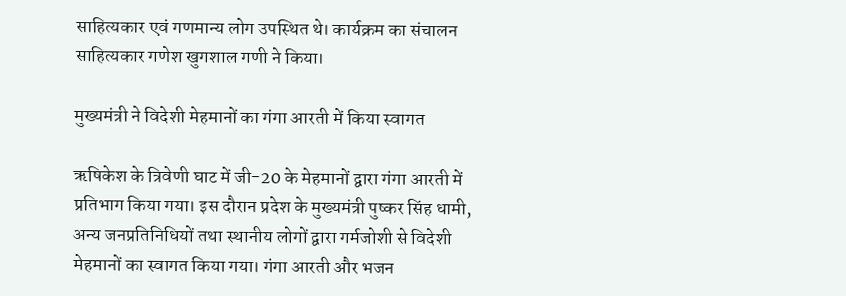साहित्यकार एवं गणमान्य लोग उपस्थित थे। कार्यक्रम का संचालन साहित्यकार गणेश खुगशाल गणी ने किया।

मुख्यमंत्री ने विदेशी मेहमानों का गंगा आरती में किया स्वागत

ऋषिकेश के त्रिवेणी घाट में जी-20 के मेहमानों द्वारा गंगा आरती में प्रतिभाग किया गया। इस दौरान प्रदेश के मुख्यमंत्री पुष्कर सिंह धामी, अन्य जनप्रतिनिधियों तथा स्थानीय लोगों द्वारा गर्मजोशी से विदेशी मेहमानों का स्वागत किया गया। गंगा आरती और भजन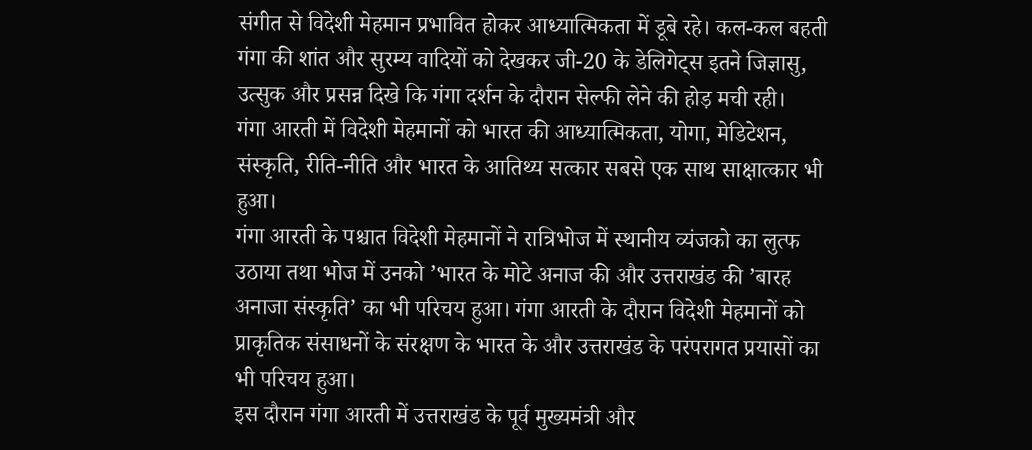संगीत से विदेशी मेहमान प्रभावित होकर आध्यात्मिकता में डूबे रहे। कल-कल बहती गंगा की शांत और सुरम्य वादियों को देखकर जी-20 के डेलिगेट्स इतने जिज्ञासु, उत्सुक और प्रसन्न दिखे कि गंगा दर्शन के दौरान सेल्फी लेने की होड़ मची रही।
गंगा आरती में विदेशी मेहमानों को भारत की आध्यात्मिकता, योगा, मेडिटेशन, संस्कृति, रीति-नीति और भारत के आतिथ्य सत्कार सबसे एक साथ साक्षात्कार भी हुआ।
गंगा आरती के पश्चात विदेशी मेहमानों ने रात्रिभोज में स्थानीय व्यंजको का लुत्फ उठाया तथा भोज में उनको ’भारत के मोटे अनाज की और उत्तराखंड की ’बारह अनाजा संस्कृति’ का भी परिचय हुआ। गंगा आरती के दौरान विदेशी मेहमानों को प्राकृतिक संसाधनों के संरक्षण के भारत के और उत्तराखंड के परंपरागत प्रयासों का भी परिचय हुआ।
इस दौरान गंगा आरती में उत्तराखंड के पूर्व मुख्यमंत्री और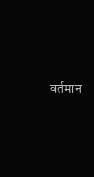वर्तमान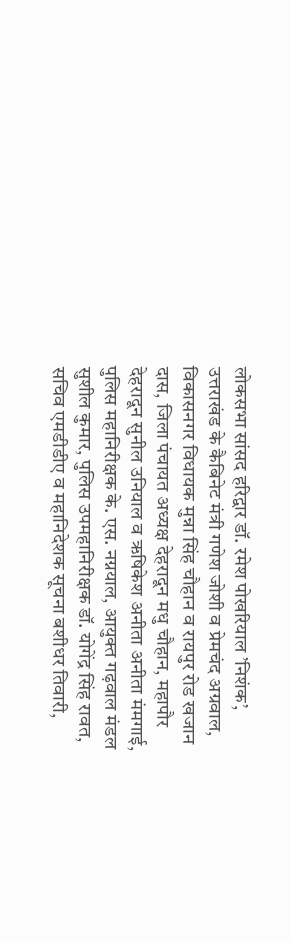लोकसभा सांसद हरिद्वार डॉ. रमेश पोखरियाल ’निशंक’, उत्तराखंड के कैबिनेट मंत्री गणेश जोशी व प्रेमचंद अग्रवाल, विकासनगर विधायक मुन्ना सिंह चौहान व रायपुर रोड खजान दास, जिला पंचायत अध्यक्ष देहरादून मधु चौहान, महापौर देहरादून सुनील उनियाल व ऋषिकेश अनीता अनीता मंमगाई, पुलिस महानिरीक्षक के. एस. नग्नयाल, आयुक्त गढ़वाल मंडल सुशील कुमार, पुलिस उपमहानिरीक्षक डॉ. योगेंद्र सिंह रावत, सचिव एमडीडीए व महानिदेशक सूचना बशीधर तिवारी,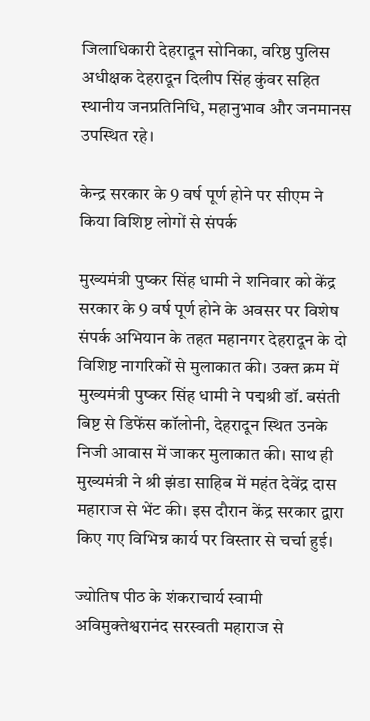जिलाधिकारी देहरादून सोनिका, वरिष्ठ पुलिस अधीक्षक देहरादून दिलीप सिंह कुंवर सहित स्थानीय जनप्रतिनिधि, महानुभाव और जनमानस उपस्थित रहे।

केन्द्र सरकार के 9 वर्ष पूर्ण होने पर सीएम ने किया विशिष्ट लोगों से संपर्क

मुख्यमंत्री पुष्कर सिंह धामी ने शनिवार को केंद्र सरकार के 9 वर्ष पूर्ण होने के अवसर पर विशेष संपर्क अभियान के तहत महानगर देहरादून के दो विशिष्ट नागरिकों से मुलाकात की। उक्त क्रम में मुख्यमंत्री पुष्कर सिंह धामी ने पद्मश्री डॉ. बसंती बिष्ट से डिफेंस कॉलोनी, देहरादून स्थित उनके निजी आवास में जाकर मुलाकात की। साथ ही मुख्यमंत्री ने श्री झंडा साहिब में महंत देवेंद्र दास महाराज से भेंट की। इस दौरान केंद्र सरकार द्वारा किए गए विभिन्न कार्य पर विस्तार से चर्चा हुई।

ज्योतिष पीठ के शंकराचार्य स्वामी अविमुक्तेश्वरानंद सरस्वती महाराज से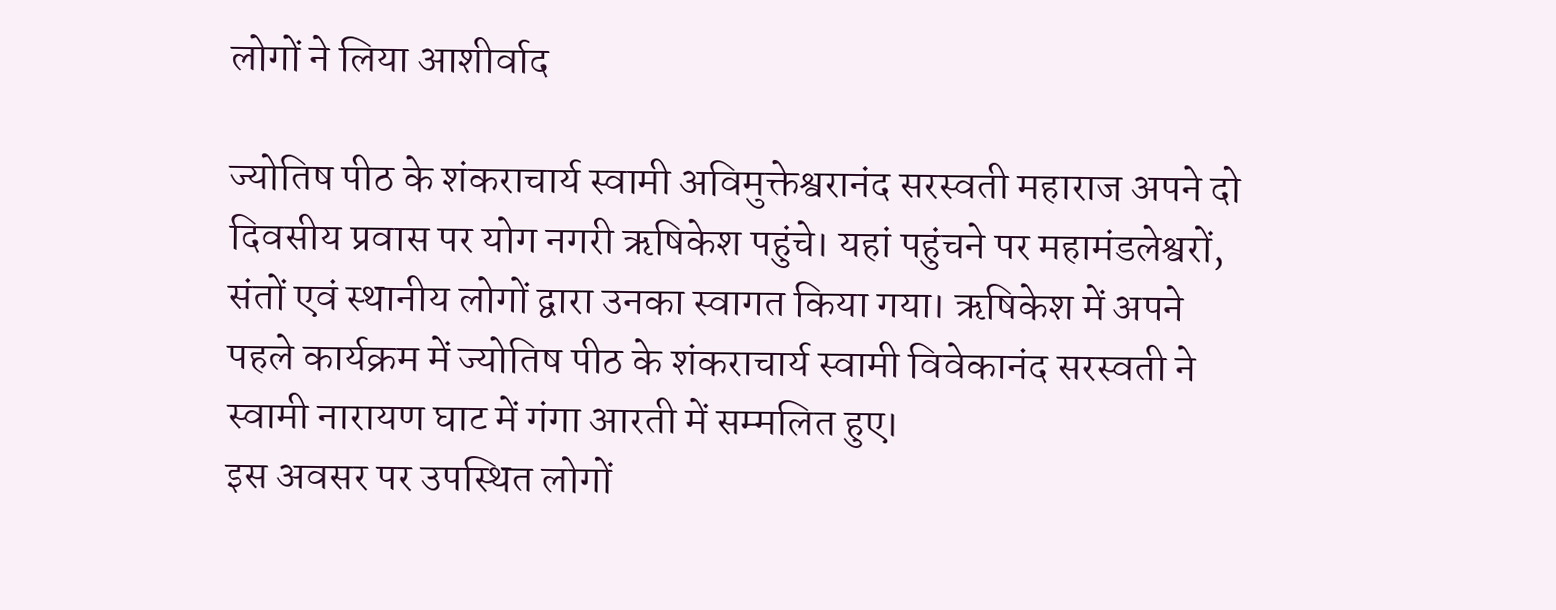लोगों ने लिया आशीर्वाद

ज्योतिष पीठ के शंकराचार्य स्वामी अविमुक्तेश्वरानंद सरस्वती महाराज अपने दो दिवसीय प्रवास पर योग नगरी ऋषिकेश पहुंचे। यहां पहुंचने पर महामंडलेश्वरों, संतों एवं स्थानीय लोगों द्वारा उनका स्वागत किया गया। ऋषिकेश में अपने पहले कार्यक्रम में ज्योतिष पीठ के शंकराचार्य स्वामी विवेकानंद सरस्वती ने स्वामी नारायण घाट में गंगा आरती में सम्मलित हुए।
इस अवसर पर उपस्थित लोगों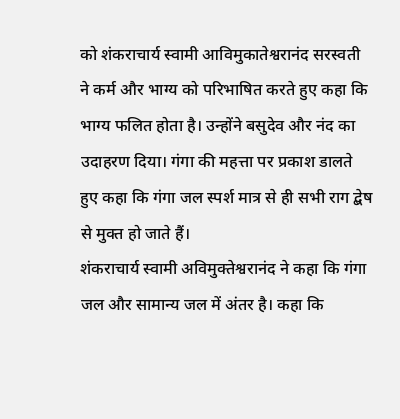को शंकराचार्य स्वामी आविमुकातेश्वरानंद सरस्वती ने कर्म और भाग्य को परिभाषित करते हुए कहा कि भाग्य फलित होता है। उन्होंने बसुदेव और नंद का उदाहरण दिया। गंगा की महत्ता पर प्रकाश डालते हुए कहा कि गंगा जल स्पर्श मात्र से ही सभी राग द्बेष से मुक्त हो जाते हैं।
शंकराचार्य स्वामी अविमुक्तेश्वरानंद ने कहा कि गंगा जल और सामान्य जल में अंतर है। कहा कि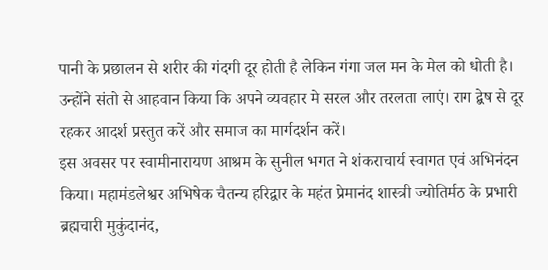पानी के प्रछालन से शरीर की गंदगी दूर होती है लेकिन गंगा जल मन के मेल को धोती है। उन्होंने संतो से आहवान किया कि अपने व्यवहार मे सरल और तरलता लाएं। राग द्बेष से दूर रहकर आदर्श प्रस्तुत करें और समाज का मार्गदर्शन करें।
इस अवसर पर स्वामीनारायण आश्रम के सुनील भगत ने शंकराचार्य स्वागत एवं अभिनंदन किया। महामंडलेश्वर अभिषेक चैतन्य हरिद्वार के महंत प्रेमानंद शास्त्री ज्योतिर्मठ के प्रभारी ब्रह्मचारी मुकुंदानंद,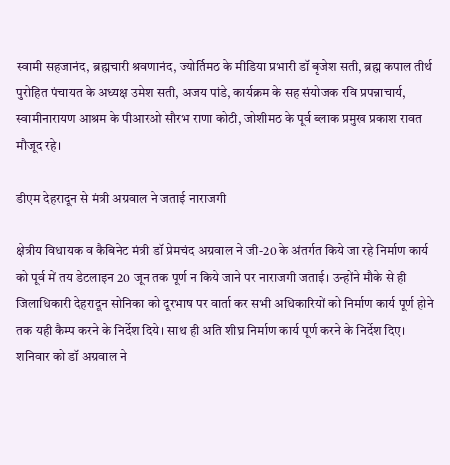स्वामी सहजानंद, ब्रह्मचारी श्रवणानंद, ज्योर्तिमठ के मीडिया प्रभारी डॉ बृजेश सती, ब्रह्म कपाल तीर्थ पुरोहित पंचायत के अध्यक्ष उमेश सती, अजय पांडे, कार्यक्रम के सह संयोजक रवि प्रपन्नाचार्य, स्वामीनारायण आश्रम के पीआरओ सौरभ राणा कोटी, जोशीमठ के पूर्व ब्लाक प्रमुख प्रकाश रावत मौजूद रहे।

डीएम देहरादून से मंत्री अग्रवाल ने जताई नाराजगी

क्षेत्रीय विधायक व कैबिनेट मंत्री डॉ प्रेमचंद अग्रवाल ने जी-20 के अंतर्गत किये जा रहे निर्माण कार्य को पूर्व में तय डेटलाइन 20 जून तक पूर्ण न किये जाने पर नाराजगी जताई। उन्होंने मौके से ही जिलाधिकारी देहरादून सोनिका को दूरभाष पर वार्ता कर सभी अधिकारियों को निर्माण कार्य पूर्ण होने तक यही कैम्प करने के निर्देश दिये। साथ ही अति शीघ्र निर्माण कार्य पूर्ण करने के निर्देश दिए।
शनिवार को डॉ अग्रवाल ने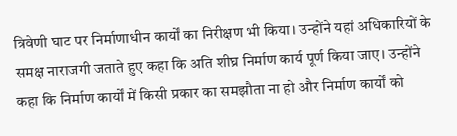त्रिवेणी घाट पर निर्माणाधीन कार्यों का निरीक्षण भी किया। उन्होंने यहां अधिकारियों के समक्ष नाराजगी जताते हुए कहा कि अति शीघ्र निर्माण कार्य पूर्ण किया जाए। उन्होंने कहा कि निर्माण कार्यों में किसी प्रकार का समझौता ना हो और निर्माण कार्यों को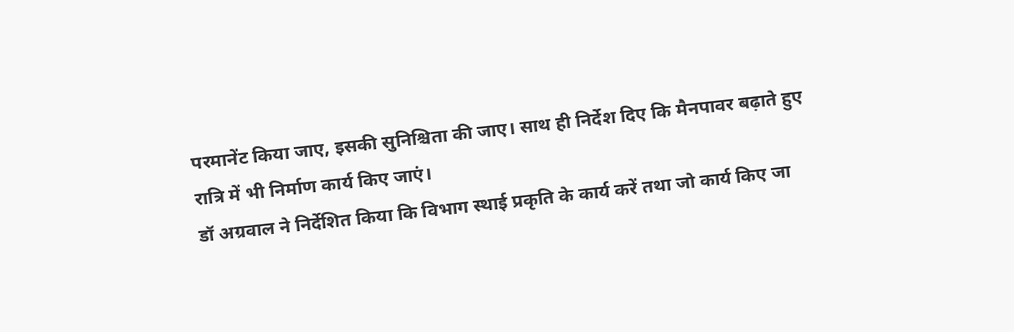परमानेंट किया जाए, इसकी सुनिश्चिता की जाए। साथ ही निर्देश दिए कि मैनपावर बढ़ाते हुए रात्रि में भी निर्माण कार्य किए जाएं।
डॉ अग्रवाल ने निर्देशित किया कि विभाग स्थाई प्रकृति के कार्य करें तथा जो कार्य किए जा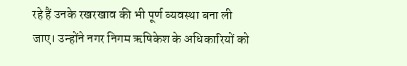रहे हैं उनके रखरखाव की भी पूर्ण व्यवस्था बना ली जाए। उन्होंने नगर निगम ऋषिकेश के अधिकारियों को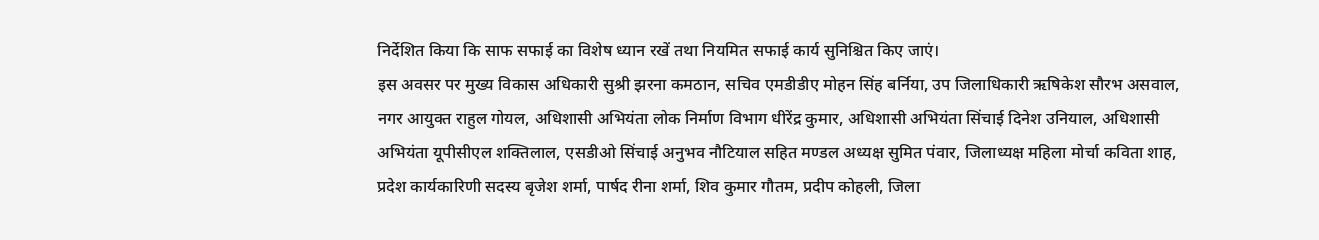निर्देशित किया कि साफ सफाई का विशेष ध्यान रखें तथा नियमित सफाई कार्य सुनिश्चित किए जाएं।
इस अवसर पर मुख्य विकास अधिकारी सुश्री झरना कमठान, सचिव एमडीडीए मोहन सिंह बर्निया, उप जिलाधिकारी ऋषिकेश सौरभ असवाल, नगर आयुक्त राहुल गोयल, अधिशासी अभियंता लोक निर्माण विभाग धीरेंद्र कुमार, अधिशासी अभियंता सिंचाई दिनेश उनियाल, अधिशासी अभियंता यूपीसीएल शक्तिलाल, एसडीओ सिंचाई अनुभव नौटियाल सहित मण्डल अध्यक्ष सुमित पंवार, जिलाध्यक्ष महिला मोर्चा कविता शाह, प्रदेश कार्यकारिणी सदस्य बृजेश शर्मा, पार्षद रीना शर्मा, शिव कुमार गौतम, प्रदीप कोहली, जिला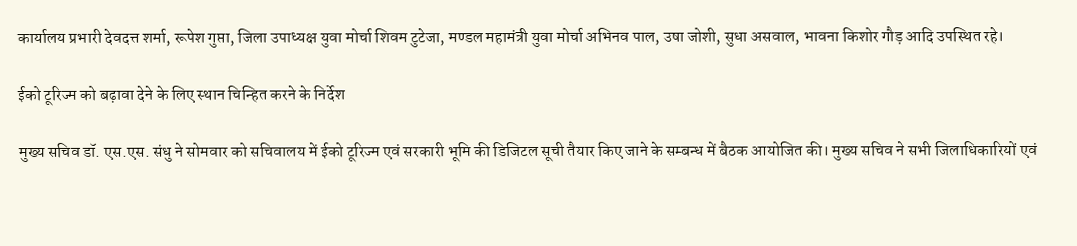कार्यालय प्रभारी देवदत्त शर्मा, रूपेश गुप्ता, जिला उपाध्यक्ष युवा मोर्चा शिवम टुटेजा, मण्डल महामंत्री युवा मोर्चा अभिनव पाल, उषा जोशी, सुधा असवाल, भावना किशोर गौड़ आदि उपस्थित रहे।

ईको टूरिज्म को बढ़ावा देने के लिए स्थान चिन्हित करने के निर्देश

मुख्य सचिव डॉ. एस.एस. संधु ने सोमवार को सचिवालय में ईको टूरिज्म एवं सरकारी भूमि की डिजिटल सूची तैयार किए जाने के सम्बन्ध में बैठक आयोजित की। मुख्य सचिव ने सभी जिलाधिकारियों एवं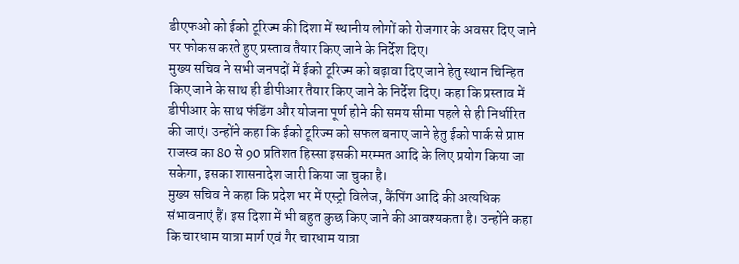डीएफओ को ईको टूरिज्म की दिशा में स्थानीय लोगों को रोजगार के अवसर दिए जाने पर फोकस करते हुए प्रस्ताव तैयार किए जाने के निर्देश दिए।
मुख्य सचिव ने सभी जनपदों में ईको टूरिज्म को बढ़ावा दिए जाने हेतु स्थान चिन्हित किए जाने के साथ ही डीपीआर तैयार किए जाने के निर्देश दिए। कहा कि प्रस्ताव में डीपीआर के साथ फंडिंग और योजना पूर्ण होने की समय सीमा पहले से ही निर्धारित की जाएं। उन्होंने कहा कि ईको टूरिज्म को सफल बनाए जाने हेतु ईको पार्क से प्राप्त राजस्व का 80 से 90 प्रतिशत हिस्सा इसकी मरम्मत आदि के लिए प्रयोग किया जा सकेगा, इसका शासनादेश जारी किया जा चुका है।
मुख्य सचिव ने कहा कि प्रदेश भर में एस्ट्रो विलेज, कैंपिंग आदि की अत्यधिक संभावनाएं हैं। इस दिशा में भी बहुत कुछ किए जाने की आवश्यकता है। उन्होंने कहा कि चारधाम यात्रा मार्ग एवं गैर चारधाम यात्रा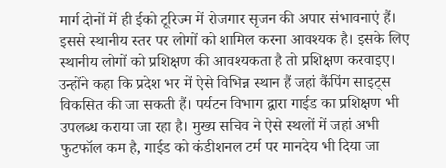मार्ग दोनों में ही ईको टूरिज्म में रोजगार सृजन की अपार संभावनाएं हैं। इससे स्थानीय स्तर पर लोगों को शामिल करना आवश्यक है। इसके लिए स्थानीय लोगों को प्रशिक्षण की आवश्यकता है तो प्रशिक्षण करवाइए। उन्होंने कहा कि प्रदेश भर में ऐसे विभिन्न स्थान हैं जहां कैंपिंग साइट्स विकसित की जा सकती हैं। पर्यटन विभाग द्वारा गाईड का प्रशिक्षण भी उपलब्ध कराया जा रहा है। मुख्य सचिव ने ऐसे स्थलों में जहां अभी फुटफॉल कम है, गाईड को कंडीशनल टर्म पर मानदेय भी दिया जा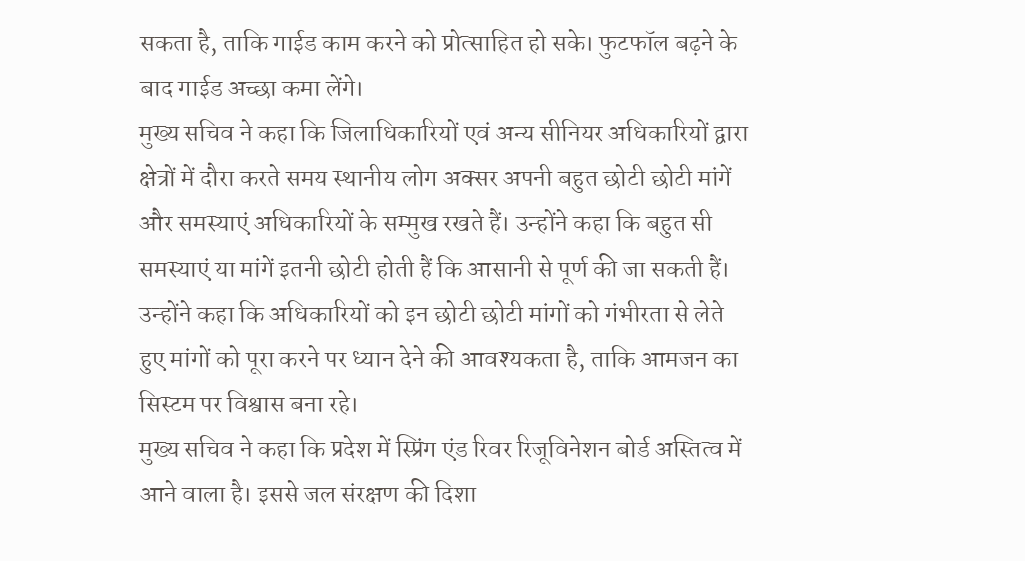सकता है, ताकि गाईड काम करने को प्रोत्साहित हो सके। फुटफॉल बढ़ने के बाद गाईड अच्छा कमा लेंगे।
मुख्य सचिव ने कहा कि जिलाधिकारियों एवं अन्य सीनियर अधिकारियों द्वारा क्षेत्रों में दौरा करते समय स्थानीय लोग अक्सर अपनी बहुत छोटी छोटी मांगें और समस्याएं अधिकारियों के सम्मुख रखते हैं। उन्होंने कहा कि बहुत सी समस्याएं या मांगें इतनी छोटी होती हैं कि आसानी से पूर्ण की जा सकती हैं। उन्होंने कहा कि अधिकारियों को इन छोटी छोटी मांगों को गंभीरता से लेते हुए मांगों को पूरा करने पर ध्यान देने की आवश्यकता है, ताकि आमजन का सिस्टम पर विश्वास बना रहे।
मुख्य सचिव ने कहा कि प्रदेश में स्प्रिंग एंड रिवर रिजूविनेशन बोर्ड अस्तित्व में आने वाला है। इससे जल संरक्षण की दिशा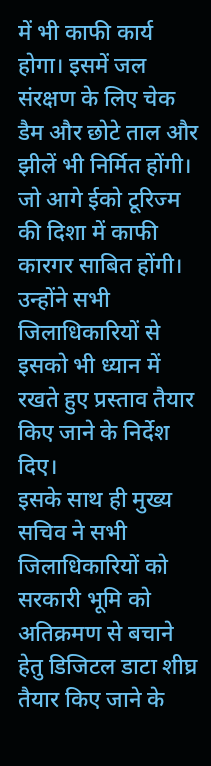में भी काफी कार्य होगा। इसमें जल संरक्षण के लिए चेक डैम और छोटे ताल और झीलें भी निर्मित होंगी। जो आगे ईको टूरिज्म की दिशा में काफी कारगर साबित होंगी। उन्होंने सभी जिलाधिकारियों से इसको भी ध्यान में रखते हुए प्रस्ताव तैयार किए जाने के निर्देश दिए।
इसके साथ ही मुख्य सचिव ने सभी जिलाधिकारियों को सरकारी भूमि को अतिक्रमण से बचाने हेतु डिजिटल डाटा शीघ्र तैयार किए जाने के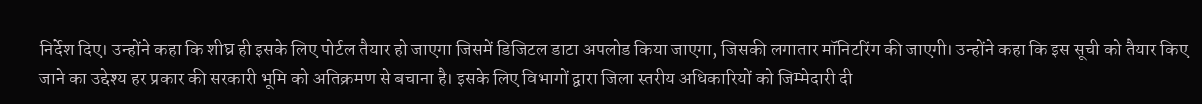निर्देश दिए। उन्होंने कहा कि शीघ्र ही इसके लिए पोर्टल तैयार हो जाएगा जिसमें डिजिटल डाटा अपलोड किया जाएगा, जिसकी लगातार मॉनिटरिंग की जाएगी। उन्होंने कहा कि इस सूची को तैयार किए जाने का उद्देश्य हर प्रकार की सरकारी भूमि को अतिक्रमण से बचाना है। इसके लिए विभागों द्वारा जिला स्तरीय अधिकारियों को जिम्मेदारी दी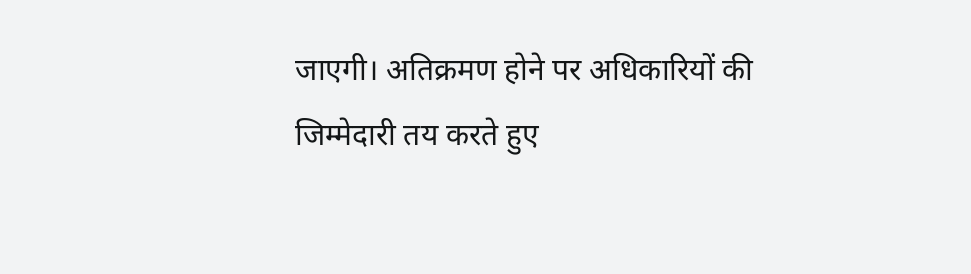जाएगी। अतिक्रमण होने पर अधिकारियों की जिम्मेदारी तय करते हुए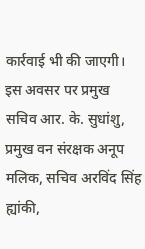कार्रवाई भी की जाएगी।
इस अवसर पर प्रमुख सचिव आर. के. सुधांशु, प्रमुख वन संरक्षक अनूप मलिक, सचिव अरविंद सिंह ह्यांकी,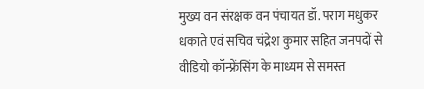मुख्य वन संरक्षक वन पंचायत डॉ. पराग मधुकर धकाते एवं सचिव चंद्रेश कुमार सहित जनपदों से वीडियो कॉन्फ्रेंसिंग के माध्यम से समस्त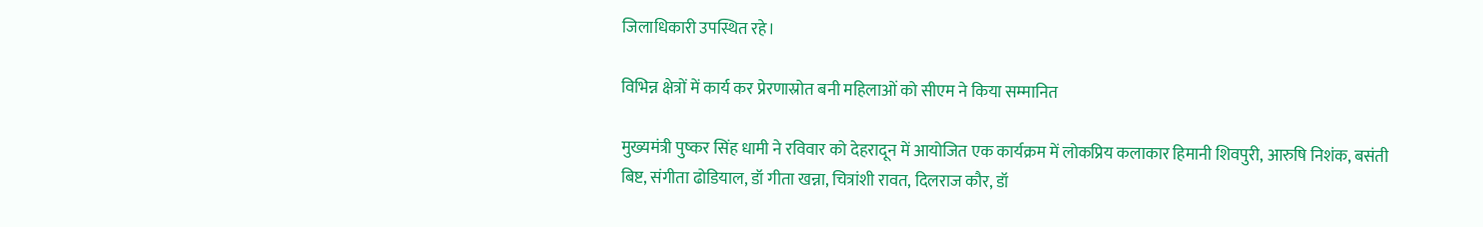जिलाधिकारी उपस्थित रहे।

विभिन्न क्षेत्रों में कार्य कर प्रेरणास्रोत बनी महिलाओं को सीएम ने किया सम्मानित

मुख्यमंत्री पुष्कर सिंह धामी ने रविवार को देहरादून में आयोजित एक कार्यक्रम में लोकप्रिय कलाकार हिमानी शिवपुरी, आरुषि निशंक, बसंती बिष्ट, संगीता ढोडियाल, डॉ गीता खन्ना, चित्रांशी रावत, दिलराज कौर, डॉ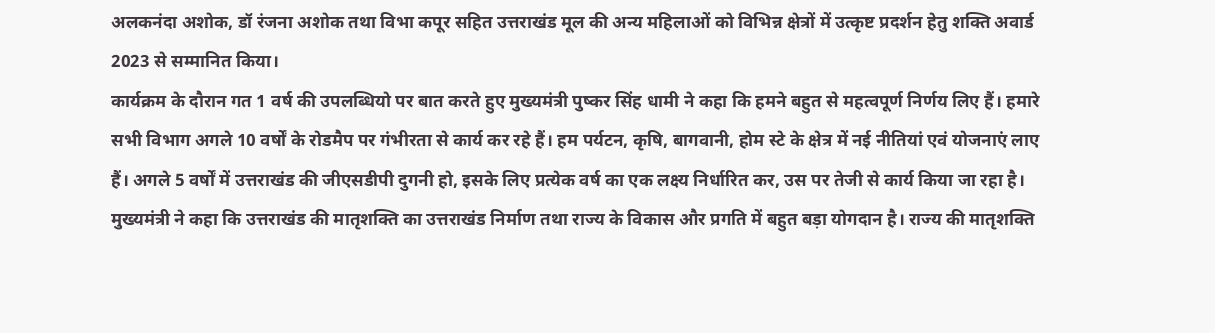अलकनंदा अशोक, डॉ रंजना अशोक तथा विभा कपूर सहित उत्तराखंड मूल की अन्य महिलाओं को विभिन्न क्षेत्रों में उत्कृष्ट प्रदर्शन हेतु शक्ति अवार्ड 2023 से सम्मानित किया।
कार्यक्रम के दौरान गत 1 वर्ष की उपलब्धियो पर बात करते हुए मुख्यमंत्री पुष्कर सिंह धामी ने कहा कि हमने बहुत से महत्वपूर्ण निर्णय लिए हैं। हमारे सभी विभाग अगले 10 वर्षों के रोडमैप पर गंभीरता से कार्य कर रहे हैं। हम पर्यटन, कृषि, बागवानी, होम स्टे के क्षेत्र में नई नीतियां एवं योजनाएं लाए हैं। अगले 5 वर्षों में उत्तराखंड की जीएसडीपी दुगनी हो, इसके लिए प्रत्येक वर्ष का एक लक्ष्य निर्धारित कर, उस पर तेजी से कार्य किया जा रहा है।
मुख्यमंत्री ने कहा कि उत्तराखंड की मातृशक्ति का उत्तराखंड निर्माण तथा राज्य के विकास और प्रगति में बहुत बड़ा योगदान है। राज्य की मातृशक्ति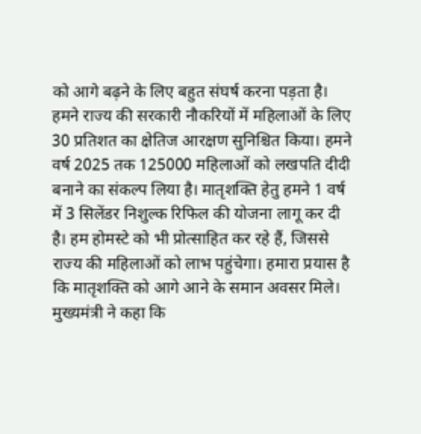को आगे बढ़ने के लिए बहुत संघर्ष करना पड़ता है। हमने राज्य की सरकारी नौकरियों में महिलाओं के लिए 30 प्रतिशत का क्षेतिज आरक्षण सुनिश्चित किया। हमने वर्ष 2025 तक 125000 महिलाओं को लखपति दीदी बनाने का संकल्प लिया है। मातृशक्ति हेतु हमने 1 वर्ष में 3 सिलेंडर निशुल्क रिफिल की योजना लागू कर दी है। हम होमस्टे को भी प्रोत्साहित कर रहे हैं, जिससे राज्य की महिलाओं को लाभ पहुंचेगा। हमारा प्रयास है कि मातृशक्ति को आगे आने के समान अवसर मिले।
मुख्यमंत्री ने कहा कि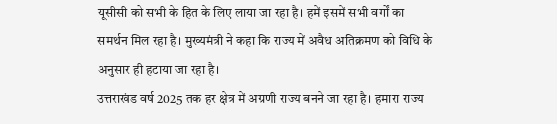यूसीसी को सभी के हित के लिए लाया जा रहा है। हमें इसमें सभी वर्गों का समर्थन मिल रहा है। मुख्यमंत्री ने कहा कि राज्य में अवैध अतिक्रमण को विधि के अनुसार ही हटाया जा रहा है।
उत्तराखंड वर्ष 2025 तक हर क्षेत्र में अग्रणी राज्य बनने जा रहा है। हमारा राज्य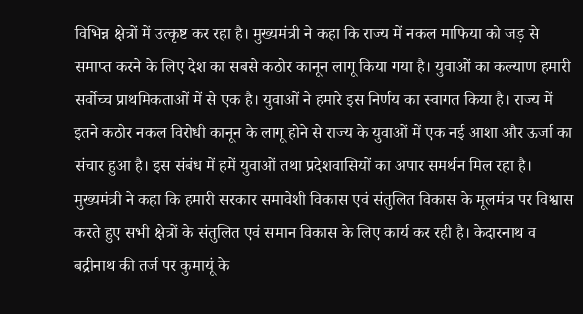विभिन्न क्षेत्रों में उत्कृष्ट कर रहा है। मुख्यमंत्री ने कहा कि राज्य में नकल माफिया को जड़ से समाप्त करने के लिए देश का सबसे कठोर कानून लागू किया गया है। युवाओं का कल्याण हमारी सर्वोच्च प्राथमिकताओं में से एक है। युवाओं ने हमारे इस निर्णय का स्वागत किया है। राज्य में इतने कठोर नकल विरोधी कानून के लागू होने से राज्य के युवाओं में एक नई आशा और ऊर्जा का संचार हुआ है। इस संबंध में हमें युवाओं तथा प्रदेशवासियों का अपार समर्थन मिल रहा है।
मुख्यमंत्री ने कहा कि हमारी सरकार समावेशी विकास एवं संतुलित विकास के मूलमंत्र पर विश्वास करते हुए सभी क्षेत्रों के संतुलित एवं समान विकास के लिए कार्य कर रही है। केदारनाथ व बद्रीनाथ की तर्ज पर कुमायूं के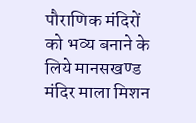पौराणिक मंदिरों को भव्य बनाने के लिये मानसखण्ड मंदिर माला मिशन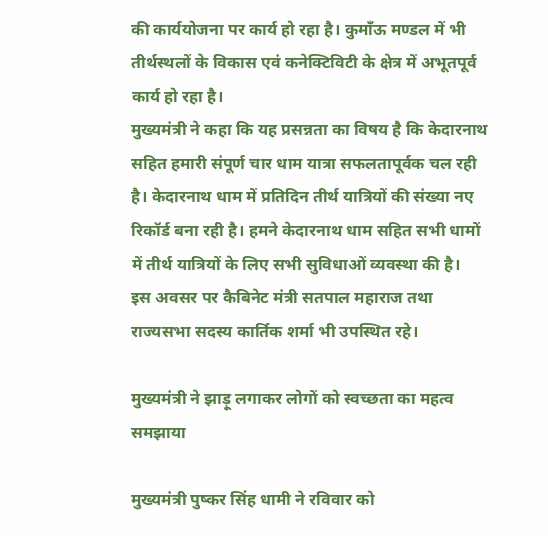की कार्ययोजना पर कार्य हो रहा है। कुमाँऊ मण्डल में भी तीर्थस्थलों के विकास एवं कनेक्टिविटी के क्षेत्र में अभूतपूर्व कार्य हो रहा है।
मुख्यमंत्री ने कहा कि यह प्रसन्नता का विषय है कि केदारनाथ सहित हमारी संपूर्ण चार धाम यात्रा सफलतापूर्वक चल रही है। केदारनाथ धाम में प्रतिदिन तीर्थ यात्रियों की संख्या नए रिकॉर्ड बना रही है। हमने केदारनाथ धाम सहित सभी धामों में तीर्थ यात्रियों के लिए सभी सुविधाओं व्यवस्था की है।
इस अवसर पर कैबिनेट मंत्री सतपाल महाराज तथा राज्यसभा सदस्य कार्तिक शर्मा भी उपस्थित रहे।

मुख्यमंत्री ने झाड़ू लगाकर लोगों को स्वच्छता का महत्व समझाया

मुख्यमंत्री पुष्कर सिंह धामी ने रविवार को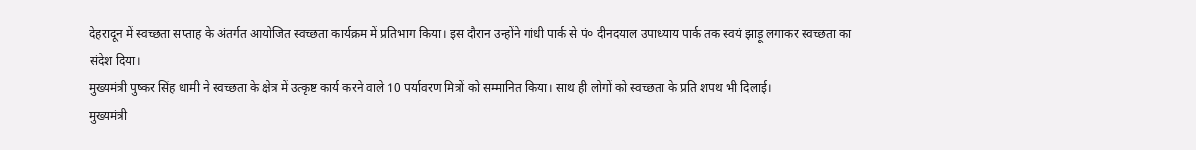देहरादून में स्वच्छता सप्ताह के अंतर्गत आयोजित स्वच्छता कार्यक्रम में प्रतिभाग किया। इस दौरान उन्होंने गांधी पार्क से पं० दीनदयाल उपाध्याय पार्क तक स्वयं झाड़ू लगाकर स्वच्छता का संदेश दिया।
मुख्यमंत्री पुष्कर सिंह धामी ने स्वच्छता के क्षेत्र में उत्कृष्ट कार्य करने वाले 10 पर्यावरण मित्रों को सम्मानित किया। साथ ही लोगों को स्वच्छता के प्रति शपथ भी दिलाई।
मुख्यमंत्री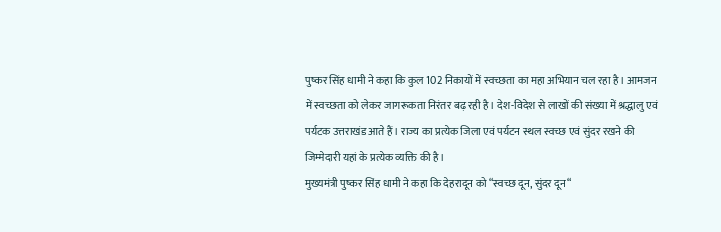पुष्कर सिंह धामी ने कहा कि कुल 102 निकायों में स्वच्छता का महा अभियान चल रहा है। आमजन में स्वच्छता को लेकर जागरूकता निरंतर बढ़ रही है। देश-विदेश से लाखों की संख्या में श्रद्धालु एवं पर्यटक उत्तराखंड आते हैं। राज्य का प्रत्येक जिला एवं पर्यटन स्थल स्वच्छ एवं सुंदर रखने की जिम्मेदारी यहां के प्रत्येक व्यक्ति की है।
मुख्यमंत्री पुष्कर सिंह धामी ने कहा कि देहरादून को “स्वच्छ दून, सुंदर दून“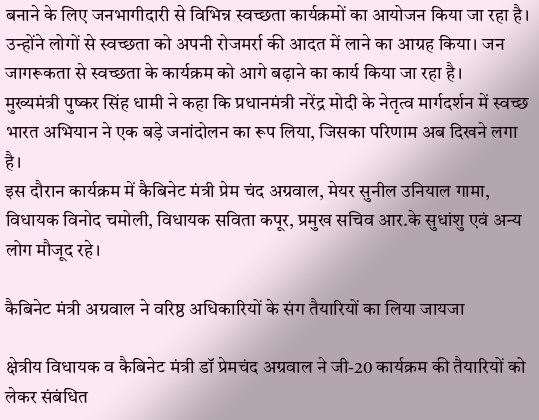बनाने के लिए जनभागीदारी से विभिन्न स्वच्छता कार्यक्रमों का आयोजन किया जा रहा है। उन्होंने लोगों से स्वच्छता को अपनी रोजमर्रा की आदत में लाने का आग्रह किया। जन जागरूकता से स्वच्छता के कार्यक्रम को आगे बढ़ाने का कार्य किया जा रहा है।
मुख्यमंत्री पुष्कर सिंह धामी ने कहा कि प्रधानमंत्री नरेंद्र मोदी के नेतृत्व मार्गदर्शन में स्वच्छ भारत अभियान ने एक बड़े जनांदोलन का रूप लिया, जिसका परिणाम अब दिखने लगा है।
इस दौरान कार्यक्रम में कैबिनेट मंत्री प्रेम चंद अग्रवाल, मेयर सुनील उनियाल गामा, विधायक विनोद चमोली, विधायक सविता कपूर, प्रमुख सचिव आर.के सुधांशु एवं अन्य लोग मौजूद रहे।

कैबिनेट मंत्री अग्रवाल ने वरिष्ठ अधिकारियों के संग तैयारियों का लिया जायजा

क्षेत्रीय विधायक व कैबिनेट मंत्री डॉ प्रेमचंद अग्रवाल ने जी-20 कार्यक्रम की तैयारियों को लेकर संबंधित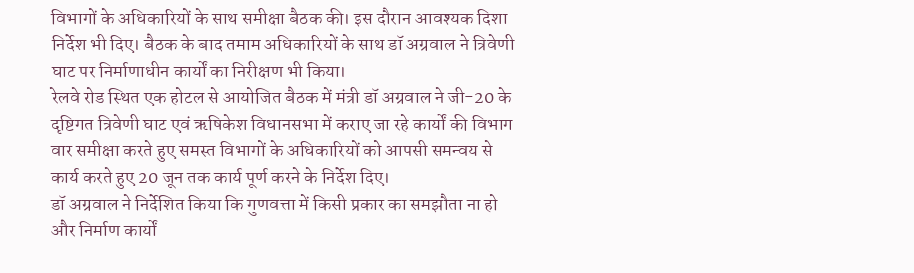विभागों के अधिकारियों के साथ समीक्षा बैठक की। इस दौरान आवश्यक दिशा निर्देश भी दिए। बैठक के बाद तमाम अधिकारियों के साथ डॉ अग्रवाल ने त्रिवेणी घाट पर निर्माणाधीन कार्यों का निरीक्षण भी किया।
रेलवे रोड स्थित एक होटल से आयोजित बैठक में मंत्री डॉ अग्रवाल ने जी-20 के दृष्टिगत त्रिवेणी घाट एवं ऋषिकेश विधानसभा में कराए जा रहे कार्यों की विभाग वार समीक्षा करते हुए समस्त विभागों के अधिकारियों को आपसी समन्वय से कार्य करते हुए 20 जून तक कार्य पूर्ण करने के निर्देश दिए।
डॉ अग्रवाल ने निर्देशित किया कि गुणवत्ता में किसी प्रकार का समझौता ना हो और निर्माण कार्यों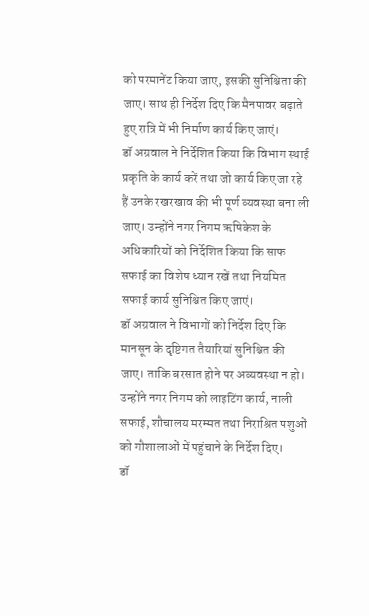को परमानेंट किया जाए, इसकी सुनिश्चिता की जाए। साथ ही निर्देश दिए कि मैनपावर बढ़ाते हुए रात्रि में भी निर्माण कार्य किए जाएं।
डॉ अग्रवाल ने निर्देशित किया कि विभाग स्थाई प्रकृति के कार्य करें तथा जो कार्य किए जा रहे हैं उनके रखरखाव की भी पूर्ण व्यवस्था बना ली जाए। उन्होंने नगर निगम ऋषिकेश के अधिकारियों को निर्देशित किया कि साफ सफाई का विशेष ध्यान रखें तथा नियमित सफाई कार्य सुनिश्चित किए जाएं।
डॉ अग्रवाल ने विभागों को निर्देश दिए कि मानसून के दृष्टिगत तैयारियां सुनिश्चित की जाए। ताकि बरसात होने पर अव्यवस्था न हो। उन्होंने नगर निगम को लाइटिंग कार्य, नाली सफाई, शौचालय मरम्मत तथा निराश्रित पशुओं को गौशालाओं में पहुंचाने के निर्देश दिए।
डॉ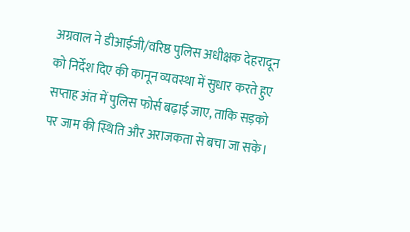अग्रवाल ने डीआईजी/वरिष्ठ पुलिस अधीक्षक देहरादून को निर्देश दिए की कानून व्यवस्था में सुधार करते हुए सप्ताह अंत में पुलिस फोर्स बढ़ाई जाए, ताकि सड़को पर जाम की स्थिति और अराजकता से बचा जा सके।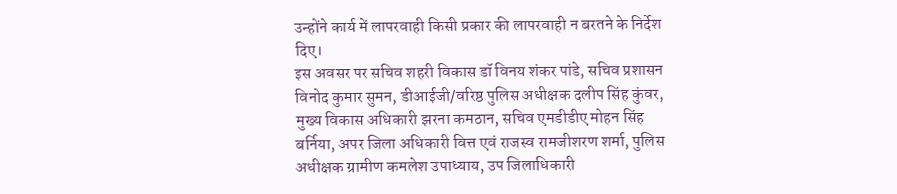उन्होंने कार्य में लापरवाही किसी प्रकार की लापरवाही न बरतने के निर्देश दिए।
इस अवसर पर सचिव शहरी विकास डॉ विनय शंकर पांडे, सचिव प्रशासन विनोद कुमार सुमन, डीआईजी/वरिष्ठ पुलिस अधीक्षक दलीप सिंह कुंवर, मुख्य विकास अधिकारी झरना कमठान, सचिव एमडीडीए मोहन सिंह बर्निया, अपर जिला अधिकारी वित्त एवं राजस्व रामजीशरण शर्मा, पुलिस अधीक्षक ग्रामीण कमलेश उपाध्याय, उप जिलाधिकारी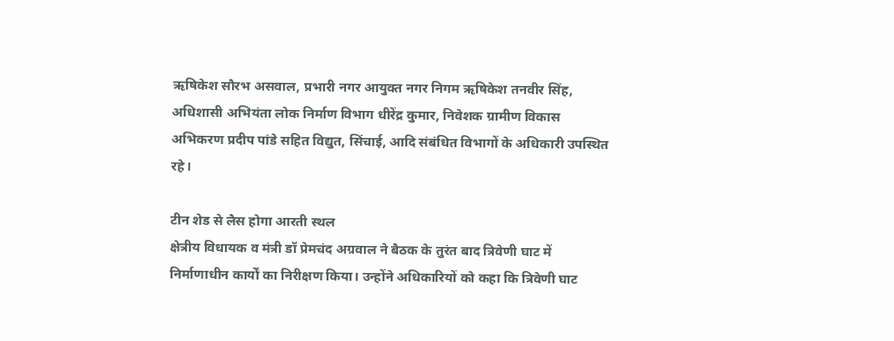ऋषिकेश सौरभ असवाल, प्रभारी नगर आयुक्त नगर निगम ऋषिकेश तनवीर सिंह, अधिशासी अभियंता लोक निर्माण विभाग धीरेंद्र कुमार, निवेशक ग्रामीण विकास अभिकरण प्रदीप पांडे सहित विद्युत, सिंचाई, आदि संबंधित विभागों के अधिकारी उपस्थित रहे।

टीन शेड से लैस होगा आरती स्थल
क्षेत्रीय विधायक व मंत्री डॉ प्रेमचंद अग्रवाल ने बैठक के तुरंत बाद त्रिवेणी घाट में निर्माणाधीन कार्यों का निरीक्षण किया। उन्होंने अधिकारियों को कहा कि त्रिवेणी घाट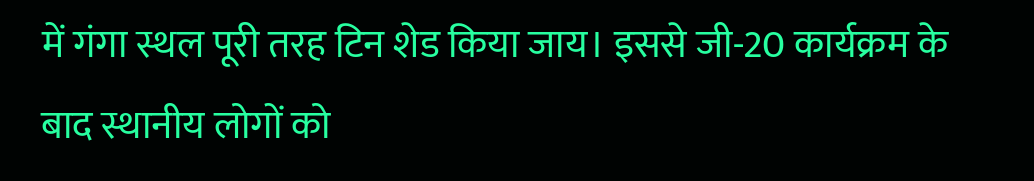में गंगा स्थल पूरी तरह टिन शेड किया जाय। इससे जी-20 कार्यक्रम के बाद स्थानीय लोगों को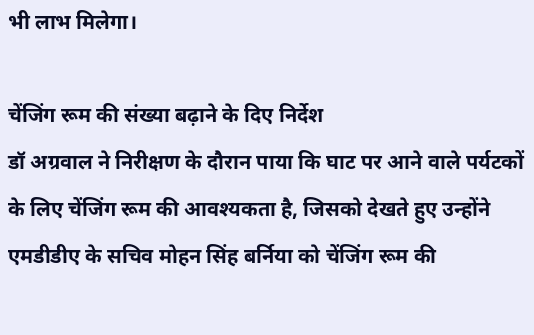भी लाभ मिलेगा।

चेंजिंग रूम की संख्या बढ़ाने के दिए निर्देश
डॉ अग्रवाल ने निरीक्षण के दौरान पाया कि घाट पर आने वाले पर्यटकों के लिए चेंजिंग रूम की आवश्यकता है, जिसको देखते हुए उन्होंने एमडीडीए के सचिव मोहन सिंह बर्निया को चेंजिंग रूम की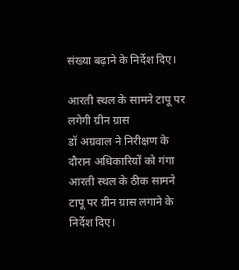संख्या बढ़ाने के निर्देश दिए।

आरती स्थल के सामने टापू पर लगेगी ग्रीन ग्रास
डॉ अग्रवाल ने निरीक्षण के दौरान अधिकारियों को गंगा आरती स्थल के ठीक सामने टापू पर ग्रीन ग्रास लगाने के निर्देश दिए।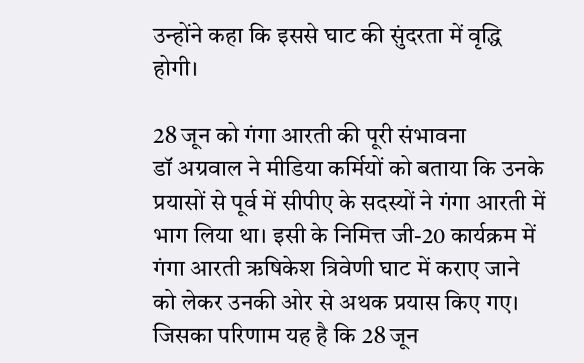उन्होंने कहा कि इससे घाट की सुंदरता में वृद्धि होगी।

28 जून को गंगा आरती की पूरी संभावना
डॉ अग्रवाल ने मीडिया कर्मियों को बताया कि उनके प्रयासों से पूर्व में सीपीए के सदस्यों ने गंगा आरती में भाग लिया था। इसी के निमित्त जी-20 कार्यक्रम में गंगा आरती ऋषिकेश त्रिवेणी घाट में कराए जाने को लेकर उनकी ओर से अथक प्रयास किए गए। जिसका परिणाम यह है कि 28 जून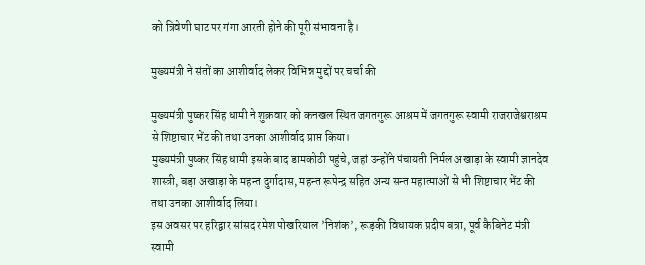को त्रिवेणी घाट पर गंगा आरती होने की पूरी संभावना है।

मुख्यमंत्री ने संतों का आशीर्वाद लेकर विभिन्न मुद्दों पर चर्चा की

मुख्यमंत्री पुष्कर सिंह धामी ने शुक्रवार को कनखल स्थित जगतगुरू आश्रम में जगतगुरू स्वामी राजराजेश्वराश्रम से शिष्टाचार भेंट की तथा उनका आशीर्वाद प्राप्त किया।
मुख्यमंत्री पुष्कर सिंह धामी इसके बाद डामकोठी पहुंचे, जहां उन्होंने पंचायती निर्मल अखाड़ा के स्वामी ज्ञानदेव शास्त्री, बड़ा अखाड़ा के महन्त दुर्गादास, महन्त रूपेन्द्र सहित अन्य सन्त महात्माओं से भी शिष्टाचार भेंट की तथा उनका आशीर्वाद लिया।
इस अवसर पर हरिद्वार सांसद रमेश पोखरियाल ’निशंक’, रूड़की विधायक प्रदीप बत्रा, पूर्व कैबिनेट मंत्री स्वामी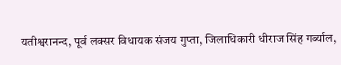यतीश्वरानन्द, पूर्व लक्सर विधायक संजय गुप्ता, जिलाधिकारी धीराज सिंह गर्ब्याल,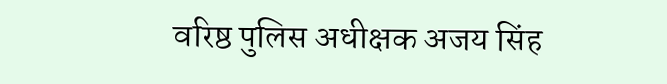वरिष्ठ पुलिस अधीक्षक अजय सिंह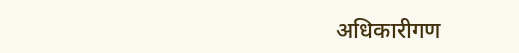अधिकारीगण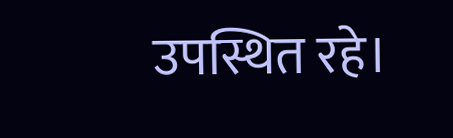उपस्थित रहे।